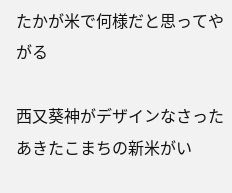たかが米で何様だと思ってやがる

西又葵神がデザインなさったあきたこまちの新米がい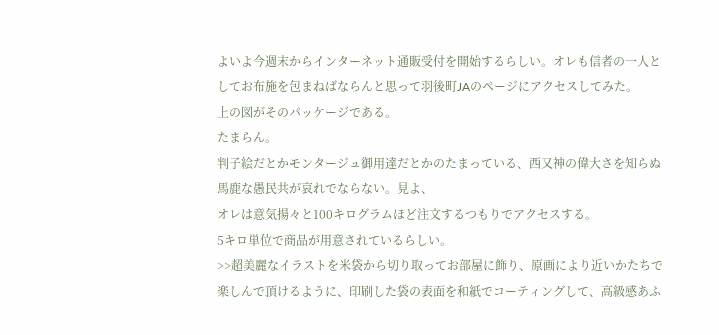よいよ今週末からインターネット通販受付を開始するらしい。オレも信者の一人としてお布施を包まねばならんと思って羽後町JAのページにアクセスしてみた。
上の図がそのパッケージである。
たまらん。
判子絵だとかモンタージュ御用達だとかのたまっている、西又神の偉大さを知らぬ馬鹿な愚民共が哀れでならない。見よ、
オレは意気揚々と100キログラムほど注文するつもりでアクセスする。
5キロ単位で商品が用意されているらしい。
>>超美麗なイラストを米袋から切り取ってお部屋に飾り、原画により近いかたちで楽しんで頂けるように、印刷した袋の表面を和紙でコーティングして、高級感あふ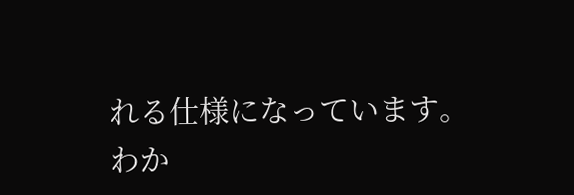れる仕様になっています。
わか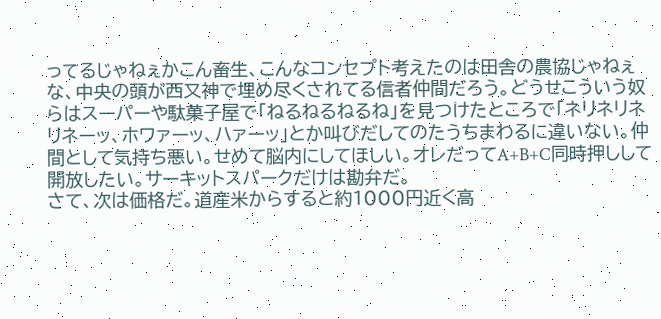ってるじゃねぇかこん畜生、こんなコンセプト考えたのは田舎の農協じゃねぇな、中央の頭が西又神で埋め尽くされてる信者仲間だろう。どうせこういう奴らはスーパーや駄菓子屋で「ねるねるねるね」を見つけたところで「ネリネリネリネーッ、ホワァーッ、ハァーッ」とか叫びだしてのたうちまわるに違いない。仲間として気持ち悪い。せめて脳内にしてほしい。オレだってA+B+C同時押しして開放したい。サーキットスパークだけは勘弁だ。
さて、次は価格だ。道産米からすると約1000円近く高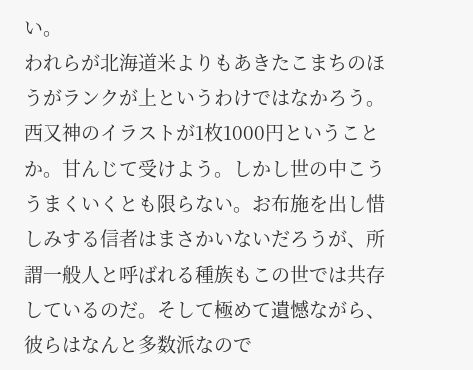い。
われらが北海道米よりもあきたこまちのほうがランクが上というわけではなかろう。
西又神のイラストが1枚1000円ということか。甘んじて受けよう。しかし世の中こううまくいくとも限らない。お布施を出し惜しみする信者はまさかいないだろうが、所謂一般人と呼ばれる種族もこの世では共存しているのだ。そして極めて遺憾ながら、彼らはなんと多数派なので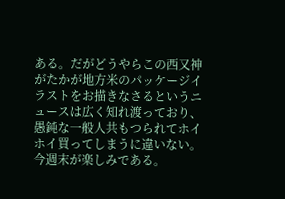ある。だがどうやらこの西又神がたかが地方米のパッケージイラストをお描きなさるというニュースは広く知れ渡っており、愚鈍な一般人共もつられてホイホイ買ってしまうに違いない。
今週末が楽しみである。